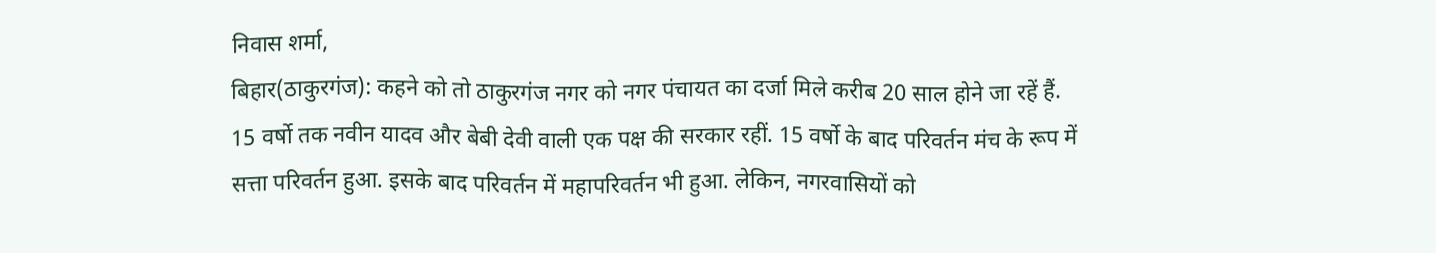निवास शर्मा,
बिहार(ठाकुरगंज): कहने को तो ठाकुरगंज नगर को नगर पंचायत का दर्जा मिले करीब 20 साल होने जा रहें हैं. 15 वर्षो तक नवीन यादव और बेबी देवी वाली एक पक्ष की सरकार रहीं. 15 वर्षो के बाद परिवर्तन मंच के रूप में सत्ता परिवर्तन हुआ. इसके बाद परिवर्तन में महापरिवर्तन भी हुआ. लेकिन, नगरवासियों को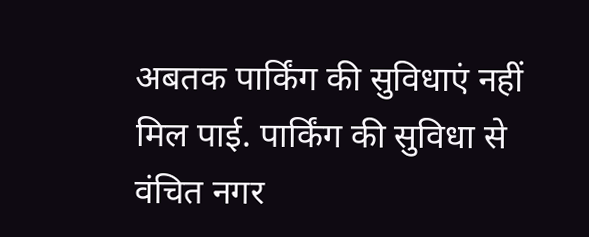अबतक पार्किंग की सुविधाएं नहीं मिल पाई. पार्किंग की सुविधा से वंचित नगर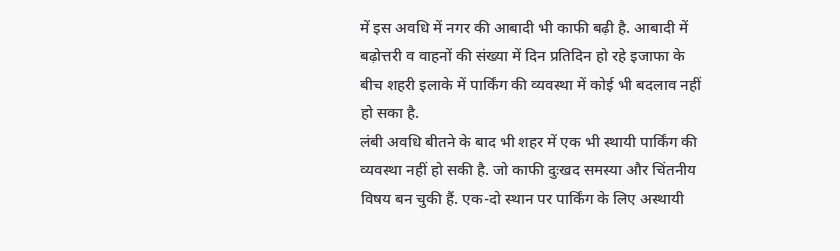में इस अवधि में नगर की आबादी भी काफी बढ़ी है. आबादी में बढ़ोत्तरी व वाहनों की संख्या में दिन प्रतिदिन हो रहे इजाफा के बीच शहरी इलाके में पार्किंग की व्यवस्था में कोई भी बदलाव नहीं हो सका है.
लंबी अवधि बीतने के बाद भी शहर में एक भी स्थायी पार्किंग की व्यवस्था नहीं हो सकी है. जो काफी दुःखद समस्या और चिंतनीय विषय बन चुकी हैं. एक-दो स्थान पर पार्किंग के लिए अस्थायी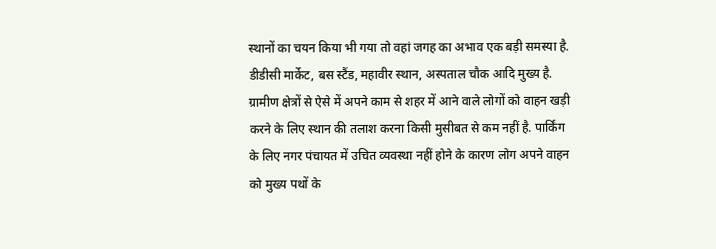स्थानों का चयन किया भी गया तो वहां जगह का अभाव एक बड़ी समस्या है. डीडीसी मार्केट, बस स्टैंड, महावीर स्थान, अस्पताल चौक आदि मुख्य है. ग्रामीण क्षेत्रों से ऐसे में अपने काम से शहर में आने वाले लोगों को वाहन खड़ी करने के लिए स्थान की तलाश करना किसी मुसीबत से कम नहीं है. पार्किंग के लिए नगर पंचायत में उचित व्यवस्था नहीं होने के कारण लोग अपने वाहन को मुख्य पथों के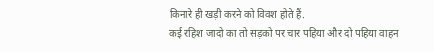किनारे ही खड़ी करने को विवश होते हैं.
कई रहिश जादो का तो सड़को पर चार पहिया और दो पहिया वाहन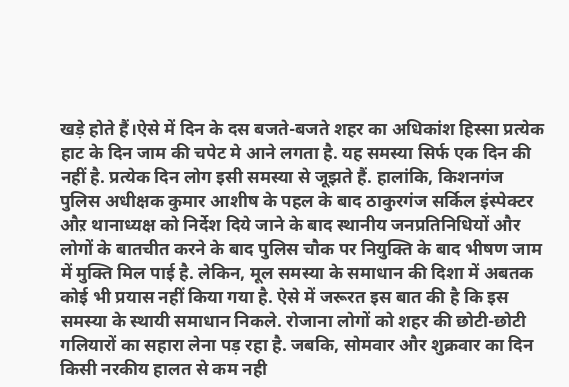खड़े होते हैं।ऐसे में दिन के दस बजते-बजते शहर का अधिकांश हिस्सा प्रत्येक हाट के दिन जाम की चपेट मे आने लगता है. यह समस्या सिर्फ एक दिन की नहीं है. प्रत्येक दिन लोग इसी समस्या से जूझते हैं. हालांकि, किशनगंज पुलिस अधीक्षक कुमार आशीष के पहल के बाद ठाकुरगंज सर्किल इंस्पेक्टर औऱ थानाध्यक्ष को निर्देश दिये जाने के बाद स्थानीय जनप्रतिनिधियों और लोगों के बातचीत करने के बाद पुलिस चौक पर नियुक्ति के बाद भीषण जाम में मुक्ति मिल पाई है. लेकिन, मूल समस्या के समाधान की दिशा में अबतक कोई भी प्रयास नहीं किया गया है. ऐसे में जरूरत इस बात की है कि इस समस्या के स्थायी समाधान निकले. रोजाना लोगों को शहर की छोटी-छोटी गलियारों का सहारा लेना पड़ रहा है. जबकि, सोमवार और शुक्रवार का दिन किसी नरकीय हालत से कम नही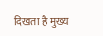दिखता है मुख्य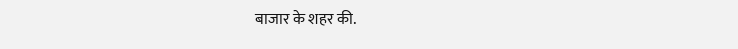बाजार के शहर की.